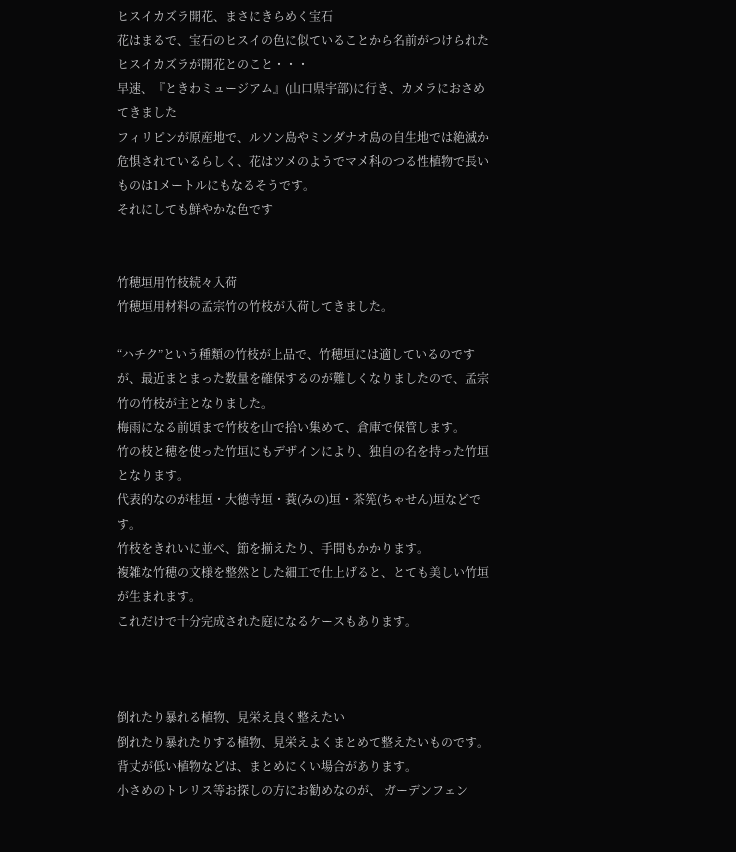ヒスイカズラ開花、まさにきらめく宝石
花はまるで、宝石のヒスイの色に似ていることから名前がつけられたヒスイカズラが開花とのこと・・・
早速、『ときわミュージアム』(山口県宇部)に行き、カメラにおさめてきました
フィリピンが原産地で、ルソン島やミンダナオ島の自生地では絶滅か危惧されているらしく、花はツメのようでマメ科のつる性植物で長いものは1メートルにもなるそうです。
それにしても鮮やかな色です


竹穂垣用竹枝続々入荷
竹穂垣用材料の孟宗竹の竹枝が入荷してきました。

“ハチク”という種類の竹枝が上品で、竹穂垣には適しているのですが、最近まとまった数量を確保するのが難しくなりましたので、孟宗竹の竹枝が主となりました。
梅雨になる前頃まで竹枝を山で拾い集めて、倉庫で保管します。
竹の枝と穂を使った竹垣にもデザインにより、独自の名を持った竹垣となります。
代表的なのが桂垣・大徳寺垣・蓑(みの)垣・茶筅(ちゃせん)垣などです。
竹枝をきれいに並べ、節を揃えたり、手間もかかります。
複雑な竹穂の文様を整然とした細工で仕上げると、とても美しい竹垣が生まれます。
これだけで十分完成された庭になるケースもあります。



倒れたり暴れる植物、見栄え良く整えたい
倒れたり暴れたりする植物、見栄えよくまとめて整えたいものです。
背丈が低い植物などは、まとめにくい場合があります。
小さめのトレリス等お探しの方にお勧めなのが、 ガーデンフェン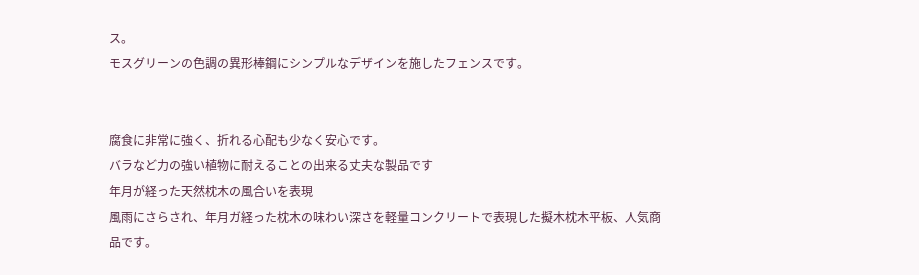ス。
モスグリーンの色調の異形棒鋼にシンプルなデザインを施したフェンスです。


腐食に非常に強く、折れる心配も少なく安心です。
バラなど力の強い植物に耐えることの出来る丈夫な製品です
年月が経った天然枕木の風合いを表現
風雨にさらされ、年月ガ経った枕木の味わい深さを軽量コンクリートで表現した擬木枕木平板、人気商品です。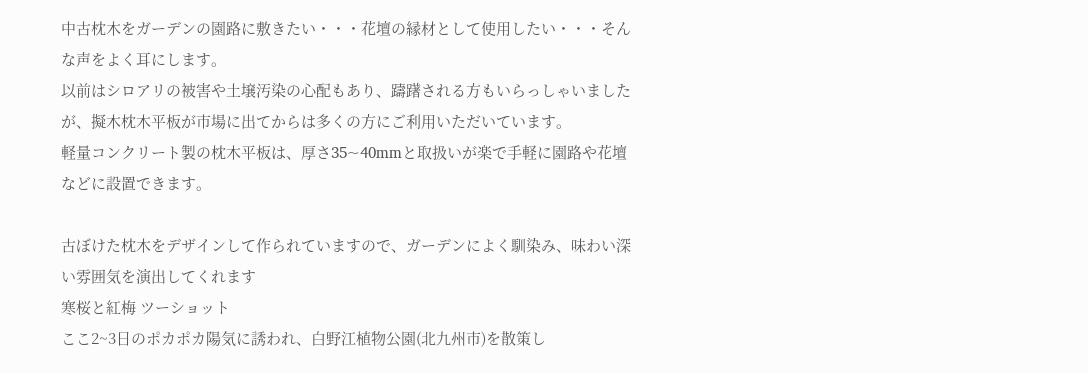中古枕木をガーデンの園路に敷きたい・・・花壇の縁材として使用したい・・・そんな声をよく耳にします。
以前はシロアリの被害や土壌汚染の心配もあり、躊躇される方もいらっしゃいましたが、擬木枕木平板が市場に出てからは多くの方にご利用いただいています。
軽量コンクリート製の枕木平板は、厚さ35~40mmと取扱いが楽で手軽に園路や花壇などに設置できます。

古ぼけた枕木をデザインして作られていますので、ガーデンによく馴染み、味わい深い雰囲気を演出してくれます
寒桜と紅梅 ツーショット
ここ2~3日のポカポカ陽気に誘われ、白野江植物公園(北九州市)を散策し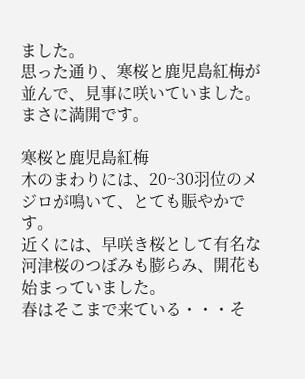ました。
思った通り、寒桜と鹿児島紅梅が並んで、見事に咲いていました。まさに満開です。

寒桜と鹿児島紅梅
木のまわりには、20~30羽位のメジロが鳴いて、とても賑やかです。
近くには、早咲き桜として有名な河津桜のつぼみも膨らみ、開花も始まっていました。
春はそこまで来ている・・・そ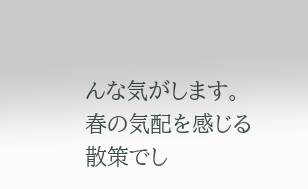んな気がします。
春の気配を感じる散策でし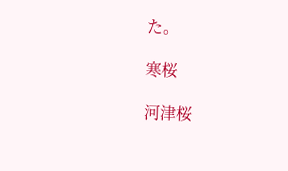た。

寒桜

河津桜